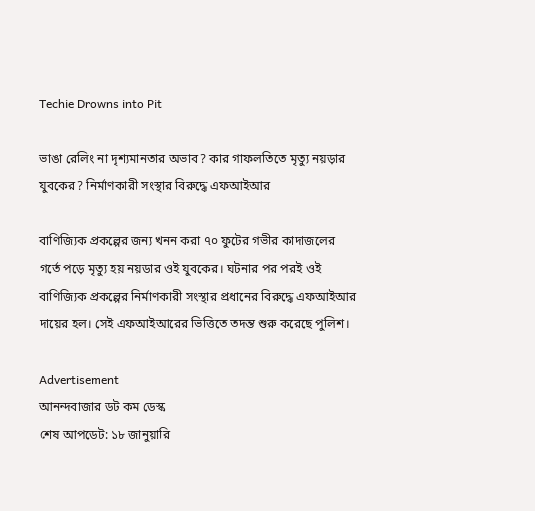Techie Drowns into Pit

ভাঙা রেলিং না দৃশ্যমানতার অভাব? কার গাফলতিতে মৃত্যু নয়ড়ার যুবকের? নির্মাণকারী সংস্থার বিরুদ্ধে এফআইআর

বাণিজ্যিক প্রকল্পের জন্য খনন করা ৭০ ফুটের গভীর কাদাজলের গর্তে পড়ে মৃত্যু হয় নয়ডার ওই যুবকের। ঘটনার পর পরই ওই বাণিজ্যিক প্রকল্পের নির্মাণকারী সংস্থার প্রধানের বিরুদ্ধে এফআইআর দায়ের হল। সেই এফআইআরের ভিত্তিতে তদন্ত শুরু করেছে পুলিশ।

Advertisement
আনন্দবাজার ডট কম ডেস্ক
শেষ আপডেট: ১৮ জানুয়ারি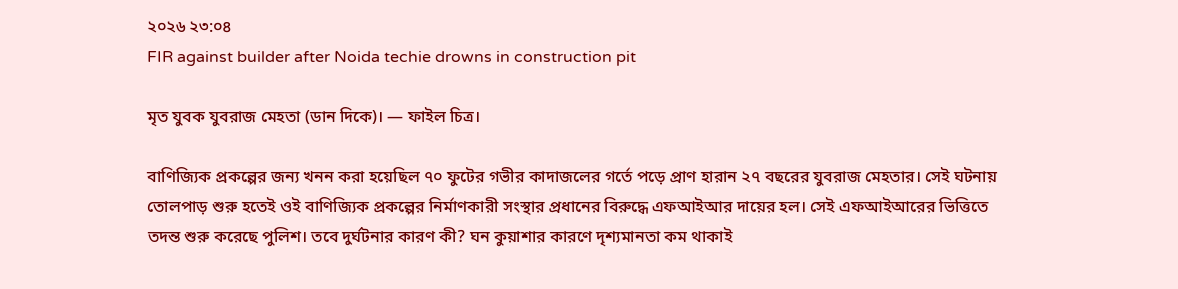২০২৬ ২৩:০৪
FIR against builder after Noida techie drowns in construction pit

মৃত যুবক যুবরাজ মেহতা (ডান দিকে)। — ফাইল চিত্র।

বাণিজ্যিক প্রকল্পের জন্য খনন করা হয়েছিল ৭০ ফুটের গভীর কাদাজলের গর্তে পড়ে প্রাণ হারান ২৭ বছরের যুবরাজ মেহতার। সেই ঘটনায় তোলপাড় শুরু হতেই ওই বাণিজ্যিক প্রকল্পের নির্মাণকারী সংস্থার প্রধানের বিরুদ্ধে এফআইআর দায়ের হল। সেই এফআইআরের ভিত্তিতে তদন্ত শুরু করেছে পুলিশ। তবে দুর্ঘটনার কারণ কী? ঘন কুয়াশার কারণে দৃশ্যমানতা কম থাকাই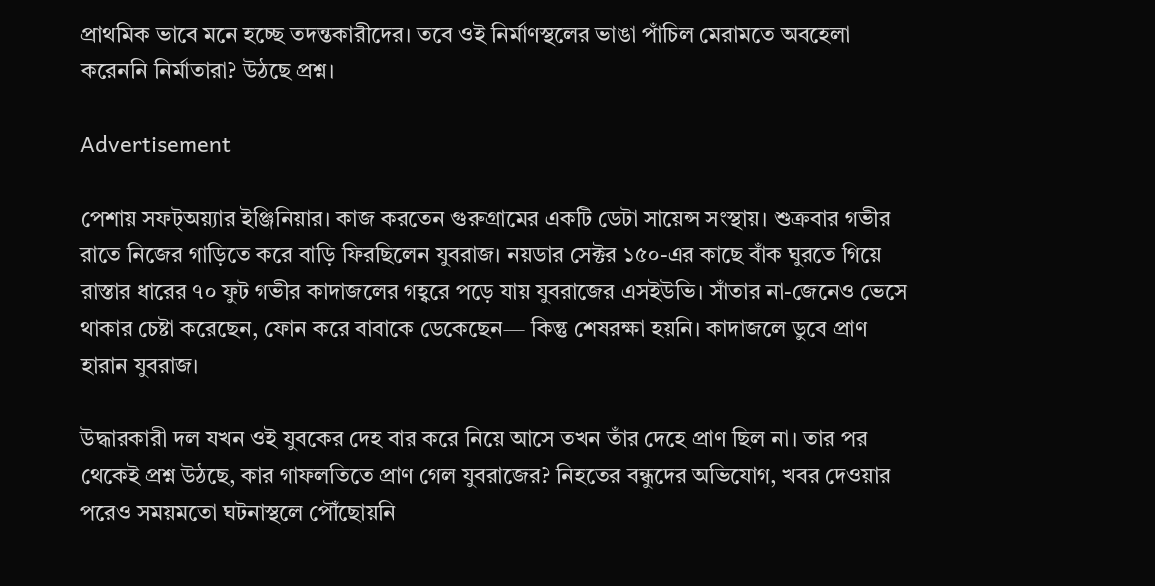প্রাথমিক ভাবে মনে হচ্ছে তদন্তকারীদের। তবে ওই নির্মাণস্থলের ভাঙা পাঁচিল মেরামতে অবহেলা করেননি নির্মাতারা? উঠছে প্রশ্ন।

Advertisement

পেশায় সফট্‌অয়্যার ইঞ্জিনিয়ার। কাজ করতেন গুরুগ্রামের একটি ডেটা সায়েন্স সংস্থায়। শুক্রবার গভীর রাতে নিজের গাড়িতে করে বাড়ি ফিরছিলেন যুবরাজ। নয়ডার সেক্টর ১৫০-এর কাছে বাঁক ঘুরতে গিয়ে রাস্তার ধারের ৭০ ফুট গভীর কাদাজলের গহ্বরে পড়ে যায় যুবরাজের এসইউভি। সাঁতার না-জেনেও ভেসে থাকার চেষ্টা করেছেন, ফোন করে বাবাকে ডেকেছেন— কিন্তু শেষরক্ষা হয়নি। কাদাজলে ডুবে প্রাণ হারান যুবরাজ।

উদ্ধারকারী দল যখন ওই যুবকের দেহ বার করে নিয়ে আসে তখন তাঁর দেহে প্রাণ ছিল না। তার পর থেকেই প্রশ্ন উঠছে, কার গাফলতিতে প্রাণ গেল যুবরাজের? নিহতের বন্ধুদের অভিযোগ, খবর দেওয়ার পরেও সময়মতো ঘটনাস্থলে পৌঁছোয়নি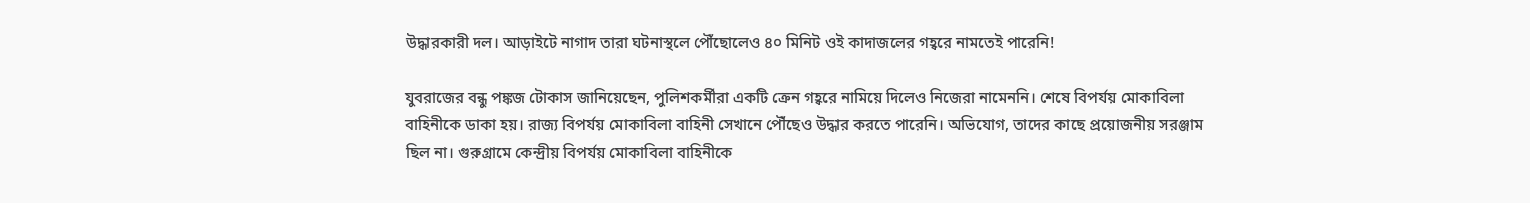উদ্ধারকারী দল। আড়াইটে নাগাদ তারা ঘটনাস্থলে পৌঁছোলেও ৪০ মিনিট ওই কাদাজলের গহ্বরে নামতেই পারেনি!

যুবরাজের বন্ধু পঙ্কজ টোকাস জানিয়েছেন, পুলিশকর্মীরা একটি ক্রেন গহ্বরে নামিয়ে দিলেও নিজেরা নামেননি। শেষে বিপর্যয় মোকাবিলা বাহিনীকে ডাকা হয়। রাজ্য বিপর্যয় মোকাবিলা বাহিনী সেখানে পৌঁছেও উদ্ধার করতে পারেনি। অভিযোগ, তাদের কাছে প্রয়োজনীয় সরঞ্জাম ছিল না। গুরুগ্রামে কেন্দ্রীয় বিপর্যয় মোকাবিলা বাহিনীকে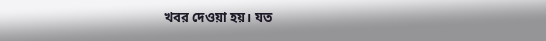খবর দেওয়া হয়। যত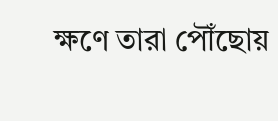ক্ষণে তারা পৌঁছোয়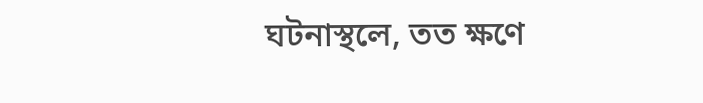ঘটনাস্থলে, তত ক্ষণে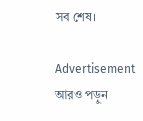সব শেষ।

Advertisement
আরও পড়ুন